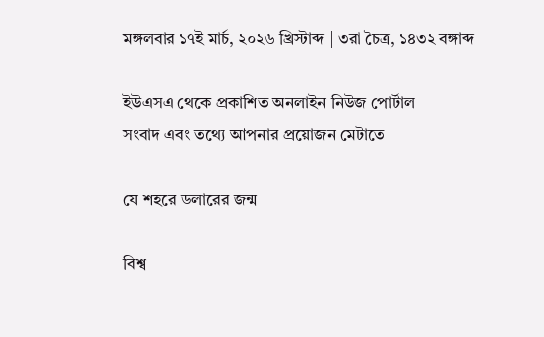মঙ্গলবার ১৭ই মার্চ, ২০২৬ খ্রিস্টাব্দ | ৩রা চৈত্র, ১৪৩২ বঙ্গাব্দ

ইউএসএ থেকে প্রকাশিত অনলাইন নিউজ পোর্টাল
সংবাদ এবং তথ্যে আপনার প্রয়োজন মেটাতে

যে শহরে ডলারের জন্ম

বিশ্ব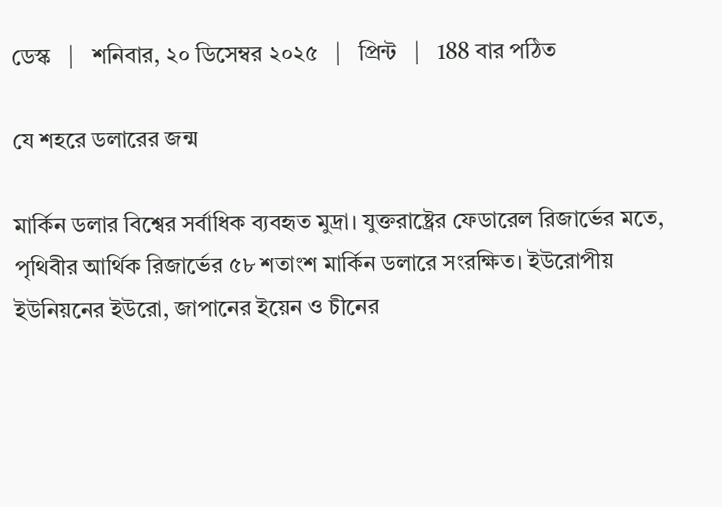ডেস্ক   |   শনিবার, ২০ ডিসেম্বর ২০২৫   |   প্রিন্ট   |   188 বার পঠিত

যে শহরে ডলারের জন্ম

মার্কিন ডলার বিশ্বের সর্বাধিক ব্যবহৃত মুদ্রা। যুক্তরাষ্ট্রের ফেডারেল রিজার্ভের মতে, পৃথিবীর আর্থিক রিজার্ভের ৫৮ শতাংশ মার্কিন ডলারে সংরক্ষিত। ইউরোপীয় ইউনিয়নের ইউরো, জাপানের ইয়েন ও চীনের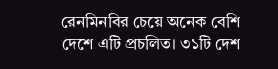রেনমিনবির চেয়ে অনেক বেশি দেশে এটি প্রচলিত। ৩১টি দেশ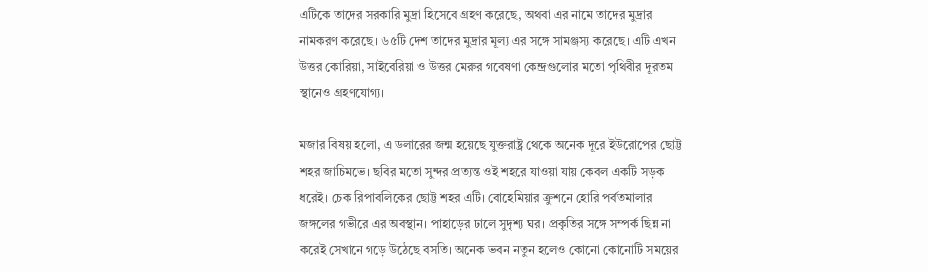এটিকে তাদের সরকারি মুদ্রা হিসেবে গ্রহণ করেছে, অথবা এর নামে তাদের মুদ্রার নামকরণ করেছে। ৬৫টি দেশ তাদের মুদ্রার মূল্য এর সঙ্গে সামঞ্জস্য করেছে। এটি এখন উত্তর কোরিয়া, সাইবেরিয়া ও উত্তর মেরুর গবেষণা কেন্দ্রগুলোর মতো পৃথিবীর দূরতম স্থানেও গ্রহণযোগ্য।

মজার বিষয় হলো, এ ডলারের জন্ম হয়েছে যুক্তরাষ্ট্র থেকে অনেক দূরে ইউরোপের ছোট্ট শহর জাচিমভে। ছবির মতো সুন্দর প্রত্যন্ত ওই শহরে যাওয়া যায় কেবল একটি সড়ক ধরেই। চেক রিপাবলিকের ছোট্ট শহর এটি। বোহেমিয়ার ক্রুশনে হোরি পর্বতমালার জঙ্গলের গভীরে এর অবস্থান। পাহাড়ের ঢালে সুদৃশ্য ঘর। প্রকৃতির সঙ্গে সম্পর্ক ছিন্ন না করেই সেখানে গড়ে উঠেছে বসতি। অনেক ভবন নতুন হলেও কোনো কোনোটি সময়ের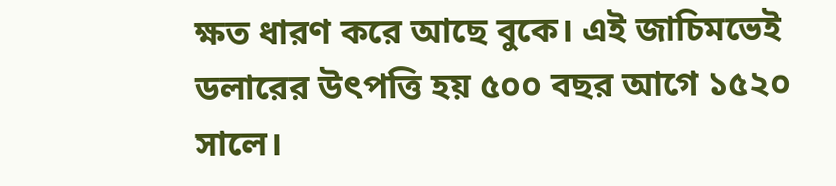ক্ষত ধারণ করে আছে বুকে। এই জাচিমভেই ডলারের উৎপত্তি হয় ৫০০ বছর আগে ১৫২০ সালে।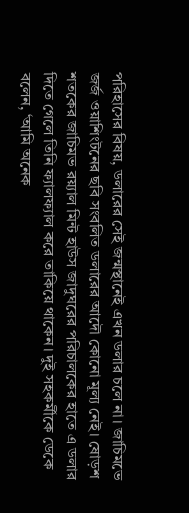পরিহাসের বিষয়, ডলারের সেই জন্মস্থানেই এখন ডলার চলে না। জাচিমভে জর্জ ওয়াশিংটনের ছবি সংবলিত ডলারের আদৌ কোনো মূল্য নেই। ষোড়শ শতকের জাচিমভ রয়্যাল মিন্ট হাউস জাদুঘরের পরিচালকের হাতে এ ডলার দিতে গেলে তিনি ফ্যালফ্যাল করে তাকিয়ে থাকেন। দুই সহকর্মীকে ডেকে বলেন, ‘আমি অনেক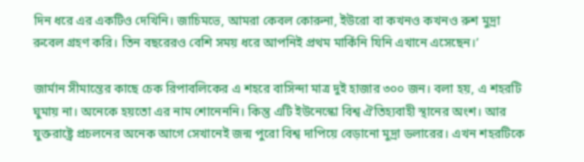দিন ধরে এর একটিও দেখিনি। জাচিমভে, আমরা কেবল কোরুনা, ইউরো বা কখনও কখনও রুশ মুদ্রা রুবেল গ্রহণ করি। তিন বছরেরও বেশি সময় ধরে আপনিই প্রথম মার্কিনি যিনি এখানে এসেছেন।’

জার্মান সীমান্তের কাছে চেক রিপাবলিকের এ শহরে বাসিন্দা মাত্র দুই হাজার ৩০০ জন। বলা হয়, এ শহরটি ঘুমায় না। অনেকে হয়তো এর নাম শোনেননি। কিন্তু এটি ইউনেস্কো বিশ্ব ঐতিহ্যবাহী স্থানের অংশ। আর যুক্তরাষ্ট্রে প্রচলনের অনেক আগে সেখানেই জন্ম পুরো বিশ্ব দাপিয়ে বেড়ানো মুদ্রা ডলারের। এখন শহরটিকে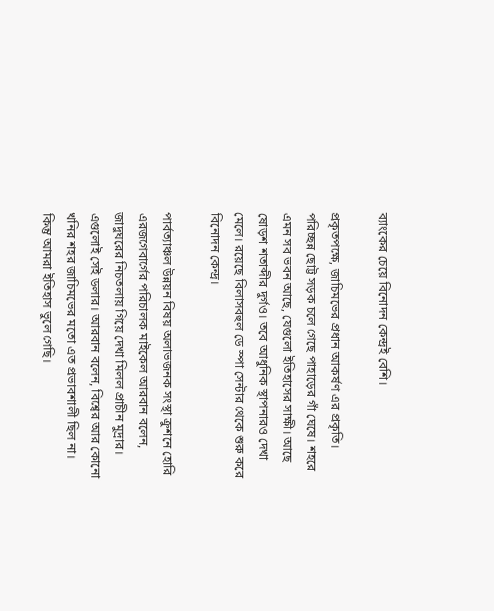ব্যাংকের চেয়ে বিনোদন কেন্দ্রই বেশি।

প্রকৃতপক্ষে, জাচিমভের প্রধান আকর্ষণ এর প্রকৃতি। পরিচ্ছন্ন ছোট্ট সড়ক চলে গেছে পাহাড়ের গাঁ ঘেষে। শহরে এমন সব ভবন আছে, যেগুলো ইতিহাসের সাক্ষী। আছে ষোড়শ শতাব্দীর দুর্গও। তবে আধুনিক স্থাপনারও দেখা মেলে। রয়েছে বিলাসবহুল ডে স্পা সেন্টার থেকে শুরু করে বিনোদন কেন্দ্র।

পার্বত্যাঞ্চল উন্নয়ন বিষয় অলাভজনক সংস্থা ক্রুশনে হোরি এরজগেবার্গের পরিচালক মাইকেল আরবান বলেন, জাদুঘরের নিচতলায় গিয়ে দেখা মিলল প্রাচীন মুদ্রার। এগুলোই সেই ডলার। আরবান বলেন, বিশ্বের আর কোনো খনির শহর জাচিমভের মতো এত প্রভাবশালী ছিল না। কিন্তু আমরা ইতিহাস ভুলে গেছি।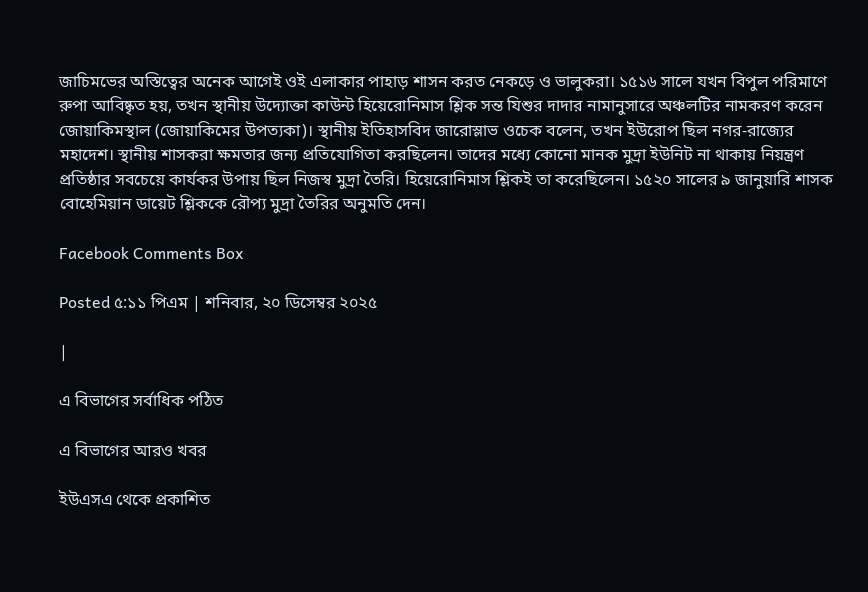জাচিমভের অস্তিত্বের অনেক আগেই ওই এলাকার পাহাড় শাসন করত নেকড়ে ও ভালুকরা। ১৫১৬ সালে যখন বিপুল পরিমাণে রুপা আবিষ্কৃত হয়, তখন স্থানীয় উদ্যোক্তা কাউন্ট হিয়েরোনিমাস শ্লিক সন্ত যিশুর দাদার নামানুসারে অঞ্চলটির নামকরণ করেন জোয়াকিমস্থাল (জোয়াকিমের উপত্যকা)। স্থানীয় ইতিহাসবিদ জারোস্লাভ ওচেক বলেন, তখন ইউরোপ ছিল নগর-রাজ্যের মহাদেশ। স্থানীয় শাসকরা ক্ষমতার জন্য প্রতিযোগিতা করছিলেন। তাদের মধ্যে কোনো মানক মুদ্রা ইউনিট না থাকায় নিয়ন্ত্রণ প্রতিষ্ঠার সবচেয়ে কার্যকর উপায় ছিল নিজস্ব মুদ্রা তৈরি। হিয়েরোনিমাস শ্লিকই তা করেছিলেন। ১৫২০ সালের ৯ জানুয়ারি শাসক বোহেমিয়ান ডায়েট শ্লিককে রৌপ্য মুদ্রা তৈরির অনুমতি দেন।

Facebook Comments Box

Posted ৫:১১ পিএম | শনিবার, ২০ ডিসেম্বর ২০২৫

|

এ বিভাগের সর্বাধিক পঠিত

এ বিভাগের আরও খবর

ইউএসএ থেকে প্রকাশিত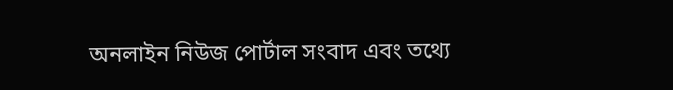অনলাইন নিউজ পোর্টাল সংবাদ এবং তথ্যে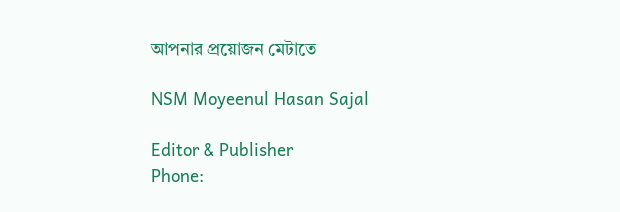আপনার প্রয়োজন মেটাতে

NSM Moyeenul Hasan Sajal

Editor & Publisher
Phone: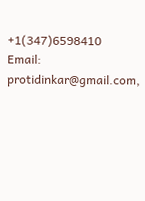+1(347)6598410
Email: protidinkar@gmail.com,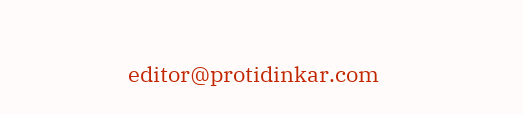editor@protidinkar.com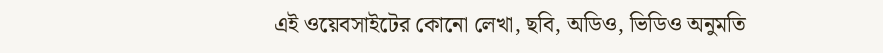এই ওয়েবসাইটের কোনো লেখা, ছবি, অডিও, ভিডিও অনুমতি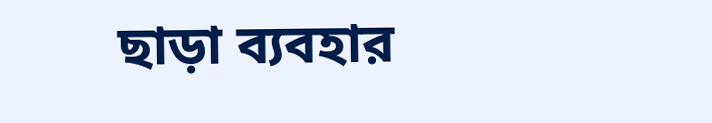ছাড়া ব্যবহার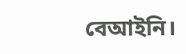বেআইনি।